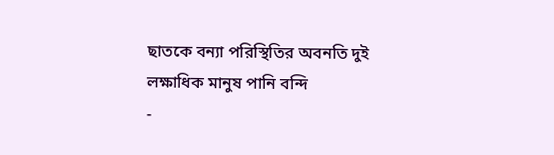ছাতকে বন্যা পরিস্থিতির অবনতি দুই লক্ষাধিক মানুষ পানি বন্দি
-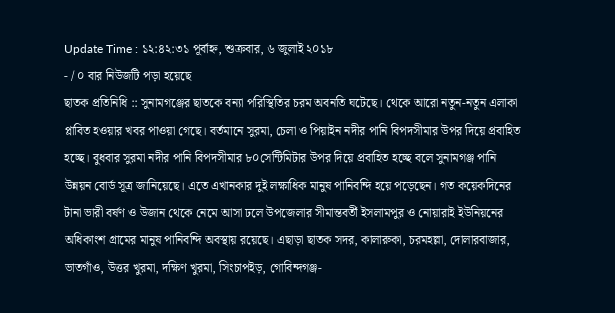Update Time : ১২:৪২:৩১ পূর্বাহ্ন, শুক্রবার, ৬ জুলাই ২০১৮
- / ০ বার নিউজটি পড়া হয়েছে
ছাতক প্রতিনিধি :: সুনামগঞ্জের ছাতকে বন্যা পরিস্থিতির চরম অবনতি ঘটেছে। থেকে আরো নতুন-নতুন এলাকা প্লাবিত হওয়ার খবর পাওয়া গেছে। বর্তমানে সুরমা, চেলা ও পিয়াইন নদীর পানি বিপদসীমার উপর দিয়ে প্রবাহিত হচ্ছে। বুধবার সুরমা নদীর পানি বিপদসীমার ৮০সেন্টিমিটার উপর দিয়ে প্রবাহিত হচ্ছে বলে সুনামগঞ্জ পানি উন্নয়ন বোর্ড সূত্র জানিয়েছে। এতে এখানকার দুই লক্ষাধিক মানুষ পানিবন্দি হয়ে পড়েছেন। গত কয়েকদিনের টানা ভারী বর্ষণ ও উজান থেকে নেমে আসা ঢলে উপজেলার সীমান্তবর্তী ইসলামপুর ও নোয়ারাই ইউনিয়নের অধিকাংশ গ্রামের মানুষ পানিবন্দি অবস্থায় রয়েছে। এছাড়া ছাতক সদর, কালারুকা, চরমহল্লা, দোলারবাজার, ভাতগাঁও, উত্তর খুরমা, দক্ষিণ খুরমা, সিংচাপইড়, গোবিন্দগঞ্জ-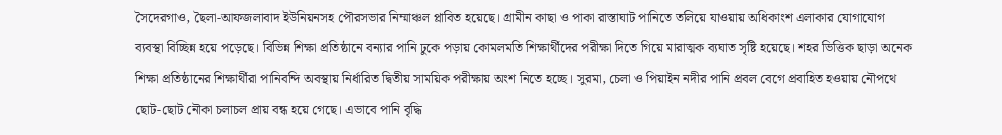সৈদেরগাও, ছৈলা-আফজলাবাদ ইউনিয়নসহ পৌরসভার নিম্মাঞ্চল প্লাবিত হয়েছে। গ্রামীন কাছা ও পাকা রাস্তাঘাট পানিতে তলিয়ে যাওয়ায় অধিকাংশ এলাকার যোগাযোগ ব্যবস্থা বিচ্ছিন্ন হয়ে পড়েছে। বিভিন্ন শিক্ষা প্রতিষ্ঠানে বন্যার পানি ঢুকে পড়ায় কোমলমতি শিক্ষার্থীদের পরীক্ষা দিতে গিয়ে মারাত্মক ব্যঘাত সৃষ্টি হয়েছে। শহর ভিত্তিক ছাড়া অনেক শিক্ষা প্রতিষ্ঠানের শিক্ষার্থীরা পানিবন্দি অবস্থায় নির্ধারিত দ্বিতীয় সাময়িক পরীক্ষায় অংশ নিতে হচ্ছে। সুরমা, চেলা ও পিয়াইন নদীর পানি প্রবল বেগে প্রবাহিত হওয়ায় নৌপথে ছোট-ছোট নৌকা চলাচল প্রায় বন্ধ হয়ে গেছে। এভাবে পানি বৃদ্ধি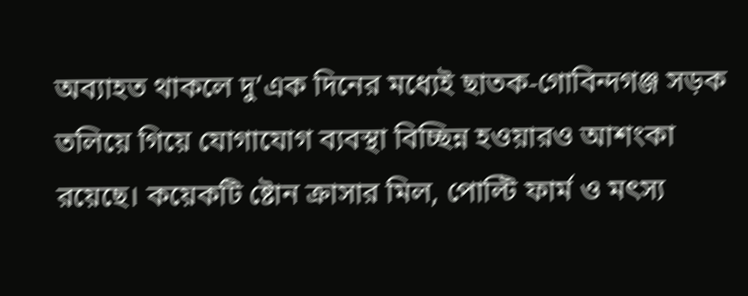অব্যাহত থাকলে দু’এক দিনের মধ্যেই ছাতক-গোবিন্দগঞ্জ সড়ক তলিয়ে গিয়ে যোগাযোগ ব্যবস্থা বিচ্ছিন্ন হওয়ারও আশংকা রয়েছে। কয়েকটি ষ্টোন ক্রাসার মিল, পোল্টি ফার্ম ও মৎস্য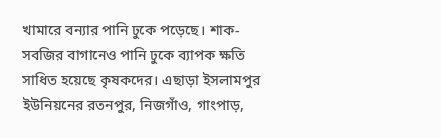খামারে বন্যার পানি ঢুকে পড়েছে। শাক-সবজির বাগানেও পানি ঢুকে ব্যাপক ক্ষতি সাধিত হয়েছে কৃষকদের। এছাড়া ইসলামপুর ইউনিয়নের রতনপুর, নিজগাঁও, গাংপাড়,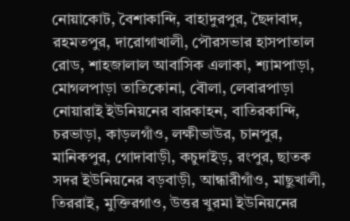নোয়াকোট, বৈশাকান্দি, বাহাদুরপুর, ছৈদাবাদ, রহমতপুর, দারোগাখালী, পৌরসভার হাসপাতাল রোড, শাহজালাল আবাসিক এলাকা, শ্যামপাড়া, মোগলপাড়া তাতিকোনা, বৌলা, লেবারপাড়া নোয়ারাই ইউনিয়নের বারকাহন, বাতিরকান্দি, চরভাড়া, কাড়লগাঁও, লক্ষীভাউর, চানপুর, মানিকপুর, গোদাবাড়ী, কচুদাইড়, রংপুর, ছাতক সদর ইউনিয়নের বড়বাড়ী, আন্ধারীগাঁও, মাছুখালী, তিররাই, মুক্তিরগাও, উত্তর খুরমা ইউনিয়নের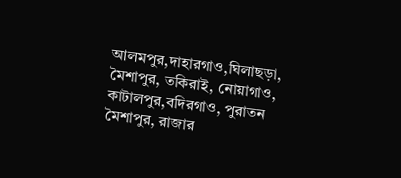আলমপুর,দাহারগাও,ঘিলাছড়া, মৈশাপুর, তকিরাই, নোয়াগাও, কাটালপুর,বদিরগাও, পুরাতন মৈশাপুর, রাজার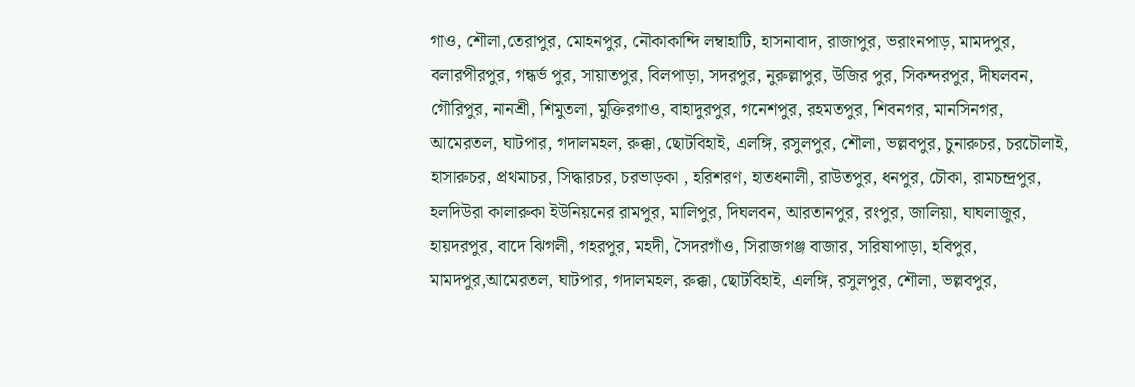গাও, শৌলা,তেরাপুর, মোহনপুর, নৌকাকান্দি লম্বাহাটি, হাসনাবাদ, রাজাপুর, ভরাংনপাড়, মামদপুর, বলারপীরপুর, গন্ধর্ভ পুর, সায়াতপুর, বিলপাড়া, সদরপুর, নুরুল্লাপুর, উজির পুর, সিকন্দরপুর, দীঘলবন, গৌরিপুর, নানশ্রী, শিমুতলা, মুক্তিরগাও, বাহাদুরপুর, গনেশপুর, রহমতপুর, শিবনগর, মানসিনগর, আমেরতল, ঘাটপার, গদালমহল, রুক্কা, ছোটবিহাই, এলঙ্গি, রসুলপুর, শৌলা, ভল্লবপুর, চুনারুচর, চরচৌলাই, হাসারুচর, প্রথমাচর, সিদ্ধারচর, চরভাড়কা , হরিশরণ, হাতধনালী, রাউতপুর, ধনপুর, চৌকা, রামচন্দ্রপুর, হলদিউরা কালারুকা ইউনিয়নের রামপুর, মালিপুর, দিঘলবন, আরতানপুর, রংপুর, জালিয়া, ঘাঘলাজুর, হায়দরপুর, বাদে ঝিগলী, গহরপুর, মহদী, সৈদরগাঁও, সিরাজগঞ্জ বাজার, সরিষাপাড়া, হবিপুর, মামদপুর,আমেরতল, ঘাটপার, গদালমহল, রুক্কা, ছোটবিহাই, এলঙ্গি, রসুলপুর, শৌলা, ভল্লবপুর,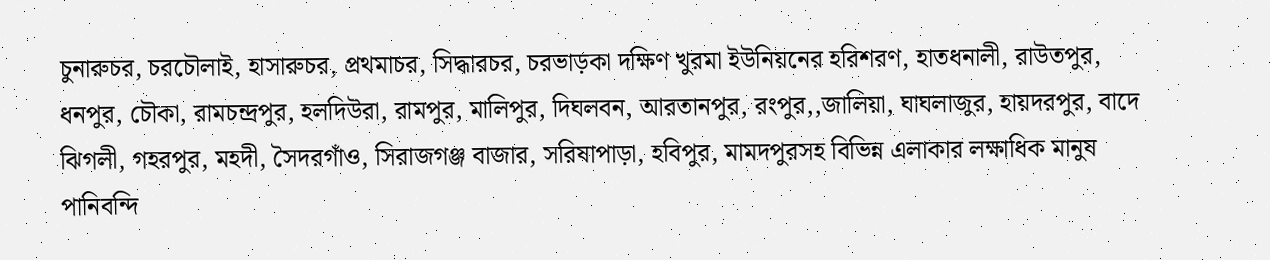চুনারুচর, চরচৌলাই, হাসারুচর, প্রথমাচর, সিদ্ধারচর, চরভাড়কা দক্ষিণ খুরমা ইউনিয়নের হরিশরণ, হাতধনালী, রাউতপুর, ধনপুর, চৌকা, রামচন্দ্রপুর, হলদিউরা, রামপুর, মালিপুর, দিঘলবন, আরতানপুর, রংপুর,,জালিয়া, ঘাঘলাজুর, হায়দরপুর, বাদে ঝিগলী, গহরপুর, মহদী, সৈদরগাঁও, সিরাজগঞ্জ বাজার, সরিষাপাড়া, হবিপুর, মামদপুরসহ বিভিন্ন এলাকার লক্ষাধিক মানুষ পানিবন্দি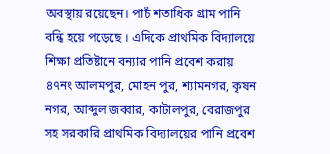অবস্থায় রয়েছেন। পাচঁ শতাধিক গ্রাম পানি বন্ধি হয়ে পড়েছে । এদিকে প্রাথমিক বিদ্যালয়ে শিক্ষা প্রতিষ্টানে বন্যার পানি প্রবেশ করায় ৪৭নং আলমপুর, মোহন পুর, শ্যামনগর, কৃষন নগর, আব্দুল জব্বার, কাটালপুর, বেরাজপুর সহ সরকারি প্রাথমিক বিদ্যালয়ের পানি প্রবেশ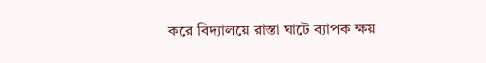করে বিদ্যালয়ে রাস্তা ঘাটে ব্যাপক ক্ষয়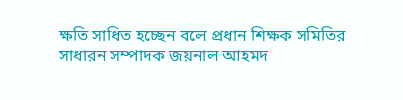ক্ষতি সাধিত হচ্ছেন বলে প্রধান শিক্ষক সমিতির সাধারন সম্পাদক জয়নাল আহমদ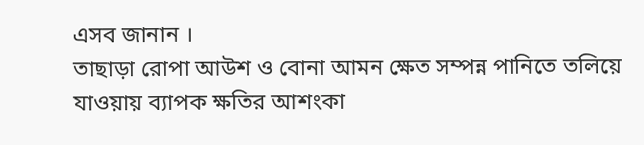এসব জানান ।
তাছাড়া রোপা আউশ ও বোনা আমন ক্ষেত সম্পন্ন পানিতে তলিয়ে যাওয়ায় ব্যাপক ক্ষতির আশংকা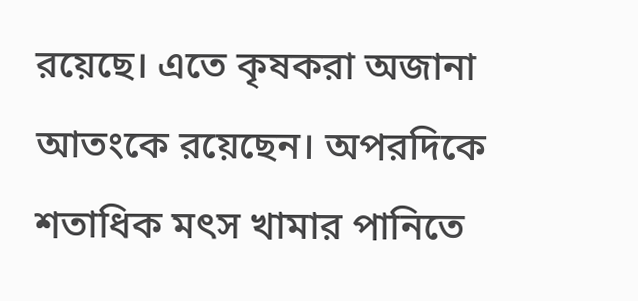রয়েছে। এতে কৃষকরা অজানা আতংকে রয়েছেন। অপরদিকে শতাধিক মৎস খামার পানিতে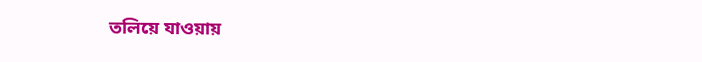তলিয়ে যাওয়ায়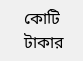কোটি টাকার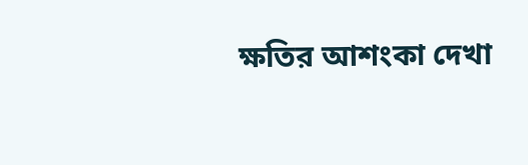ক্ষতির আশংকা দেখা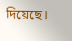দিয়েছে।